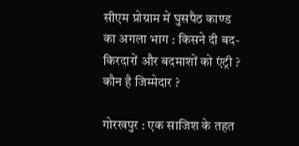सीएम प्रोग्राम में घुसपैठ काण्ड का अगला भाग : किसने दी बद-किरदारों और बदमाशों को एंट्री ? कौन है जिम्मेदार ?

गोरखपुर : एक साजिश के तहत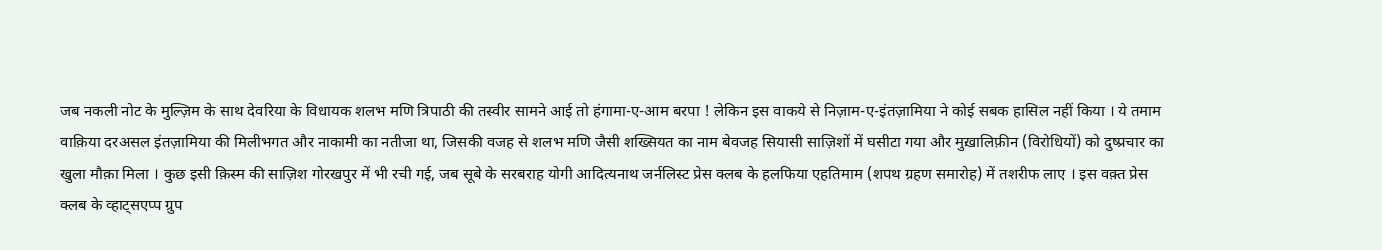जब नकली नोट के मुल्ज़िम के साथ देवरिया के विधायक शलभ मणि त्रिपाठी की तस्वीर सामने आई तो हंगामा-ए-आम बरपा ! लेकिन इस वाकये से निज़ाम-ए-इंतज़ामिया ने कोई सबक हासिल नहीं किया । ये तमाम वाक़िया दरअसल इंतज़ामिया की मिलीभगत और नाकामी का नतीजा था, जिसकी वजह से शलभ मणि जैसी शख्सियत का नाम बेवजह सियासी साज़िशों में घसीटा गया और मुख़ालिफ़ीन (विरोधियों) को दुष्प्रचार का खुला मौक़ा मिला । कुछ इसी क़िस्म की साज़िश गोरखपुर में भी रची गई, जब सूबे के सरबराह योगी आदित्यनाथ जर्नलिस्ट प्रेस क्लब के हलफिया एहतिमाम (शपथ ग्रहण समारोह) में तशरीफ लाए । इस वक़्त प्रेस क्लब के व्हाट्सएप्प ग्रुप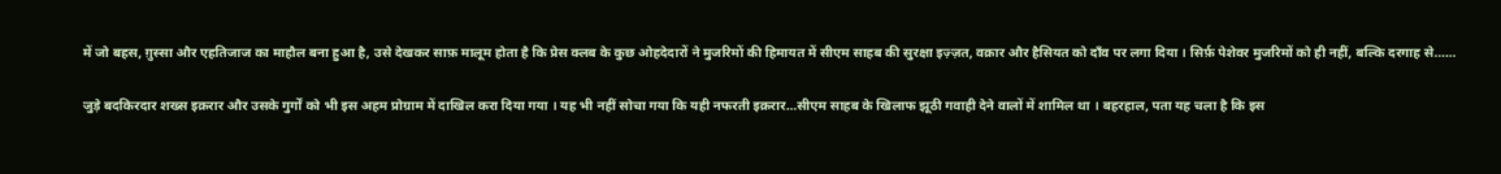में जो बहस, ग़ुस्सा और एहतिजाज का माहौल बना हुआ है, उसे देखकर साफ़ मालूम होता है कि प्रेस क्लब के कुछ ओहदेदारों ने मुजरिमों की हिमायत में सीएम साहब की सुरक्षा इज़्ज़त, वक़ार और हैसियत को दाँव पर लगा दिया । सिर्फ़ पेशेवर मुजरिमों को ही नहीं, बल्कि दरगाह से……

जुड़े बदकिरदार शख्स इक़रार और उसके गुर्गों को भी इस अहम प्रोग्राम में दाखिल करा दिया गया । यह भी नहीं सोचा गया कि यही नफरती इक़रार…सीएम साहब के खिलाफ झूठी गवाही देने वालों में शामिल था । बहरहाल, पता यह चला है कि इस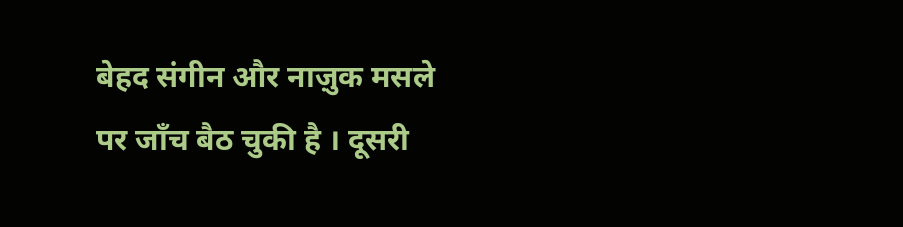बेहद संगीन और नाज़ुक मसले पर जाँच बैठ चुकी है । दूसरी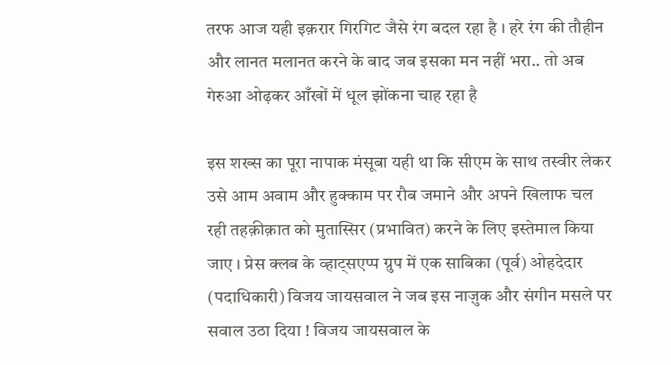तरफ आज यही इक़रार गिरगिट जैसे रंग बदल रहा है । हरे रंग की तौहीन और लानत मलानत करने के बाद जब इसका मन नहीं भरा.. तो अब  गेरुआ ओढ़कर आँखों में धूल झोंकना चाह रहा है

इस शख्स का पूरा नापाक मंसूबा यही था कि सीएम के साथ तस्वीर लेकर उसे आम अवाम और हुक्काम पर रौब जमाने और अपने खिलाफ चल रही तहक़ीक़ात को मुतास्सिर (प्रभावित) करने के लिए इस्तेमाल किया जाए । प्रेस क्लब के व्हाट्सएप्प ग्रुप में एक साबिका (पूर्व) ओहदेदार (पदाधिकारी) विजय जायसवाल ने जब इस नाज़ुक और संगीन मसले पर सवाल उठा दिया ! विजय जायसवाल के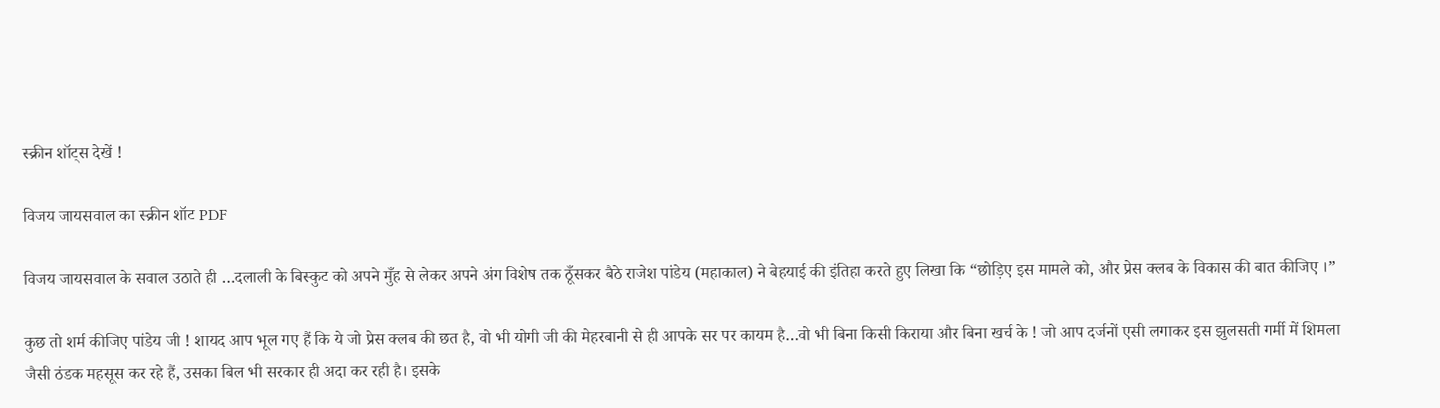स्क्रीन शॉट्स देखें !

विजय जायसवाल का स्क्रीन शॉट PDF

विजय जायसवाल के सवाल उठाते ही …दलाली के बिस्कुट को अपने मुँह से लेकर अपने अंग विशेष तक ठूँसकर बैठे राजेश पांडेय (महाकाल) ने बेहयाई की इंतिहा करते हुए लिखा कि “छोड़िए इस मामले को, और प्रेस क्लब के विकास की बात कीजिए ।”

कुछ तो शर्म कीजिए पांडेय जी ! शायद आप भूल गए हैं कि ये जो प्रेस क्लब की छत है, वो भी योगी जी की मेहरबानी से ही आपके सर पर कायम है…वो भी बिना किसी किराया और बिना खर्च के ! जो आप दर्जनों एसी लगाकर इस झुलसती गर्मी में शिमला जैसी ठंडक महसूस कर रहे हैं, उसका बिल भी सरकार ही अदा कर रही है। इसके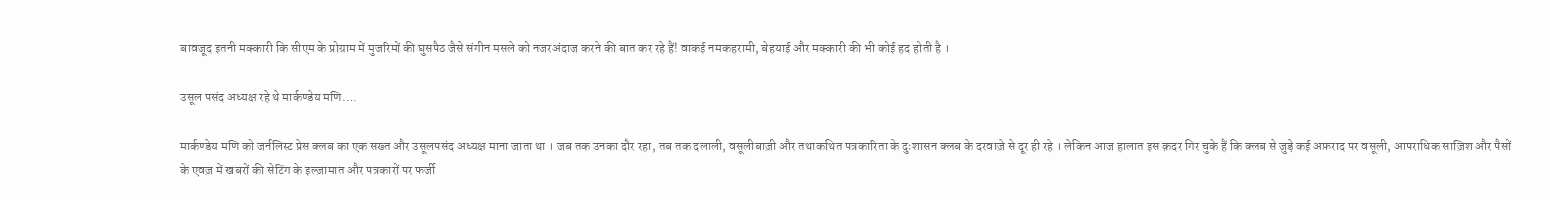बावजूद इतनी मक्कारी कि सीएम के प्रोग्राम में मुजरिमों की घुसपैठ जैसे संगीन मसले को नजरअंदाज करने की बात कर रहे हैं! वाकई नमकहरामी, बेहयाई और मक्कारी की भी कोई हद होती है ।

उसूल पसंद अध्यक्ष रहे थे मार्कण्डेय मणि….

मार्कण्डेय मणि को जर्नलिस्ट प्रेस क्लब का एक सख्त और उसूलपसंद अध्यक्ष माना जाता था । जब तक उनका दौर रहा, तब तक दलाली, वसूलीबाज़ी और तथाकथित पत्रकारिता के दुःशासन क्लब के दरवाज़े से दूर ही रहे । लेकिन आज हालात इस क़दर गिर चुके हैं कि क्लब से जुड़े कई अफ़राद पर वसूली, आपराधिक साज़िश और पैसों के एवज़ में खबरों की सेटिंग के इल्ज़ामात और पत्रकारों पर फर्जी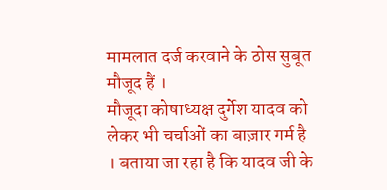मामलात दर्ज करवाने के ठोस सुबूत मौजूद हैं ।
मौजूदा कोषाध्यक्ष दुर्गेश यादव को लेकर भी चर्चाओं का बाज़ार गर्म है । बताया जा रहा है कि यादव जी के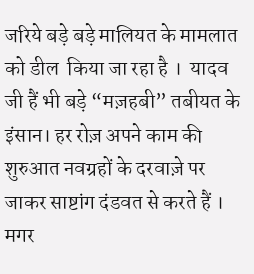जरिये बड़े बड़े मालियत के मामलात को डील  किया जा रहा है ।  यादव जी हैं भी बड़े “मज़हबी” तबीयत के इंसान। हर रोज़ अपने काम की शुरुआत नवग्रहों के दरवाज़े पर जाकर साष्टांग दंडवत से करते हैं । मगर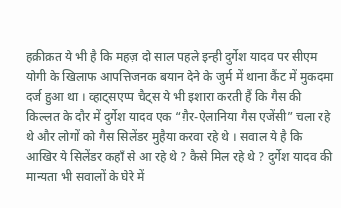हक़ीक़त ये भी है कि महज़ दो साल पहले इन्ही दुर्गेश यादव पर सीएम योगी के खिलाफ आपत्तिजनक बयान देने के जुर्म में थाना कैंट में मुकदमा दर्ज हुआ था । व्हाट्सएप्प चैट्स ये भी इशारा करती हैं कि गैस की किल्लत के दौर में दुर्गेश यादव एक “ग़ैर-ऐलानिया गैस एजेंसी” चला रहे थे और लोगों को गैस सिलेंडर मुहैया करवा रहे थे । सवाल ये है कि आखिर ये सिलेंडर कहाँ से आ रहे थे ? कैसे मिल रहे थे ? दुर्गेश यादव की मान्यता भी सवालों के घेरे में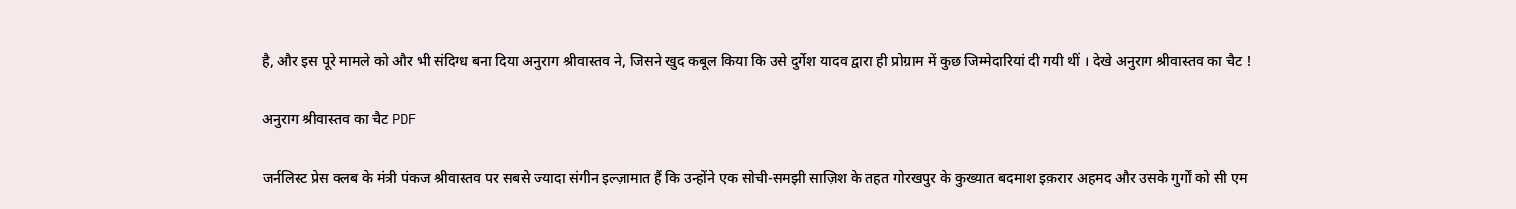है, और इस पूरे मामले को और भी संदिग्ध बना दिया अनुराग श्रीवास्तव ने, जिसने खुद कबूल किया कि उसे दुर्गेश यादव द्वारा ही प्रोग्राम में कुछ जिम्मेदारियां दी गयी थीं । देखे अनुराग श्रीवास्तव का चैट !

अनुराग श्रीवास्तव का चैट PDF

जर्नलिस्ट प्रेस क्लब के मंत्री पंकज श्रीवास्तव पर सबसे ज्यादा संगीन इल्ज़ामात हैं कि उन्होंने एक सोची-समझी साज़िश के तहत गोरखपुर के कुख्यात बदमाश इक़रार अहमद और उसके गुर्गों को सी एम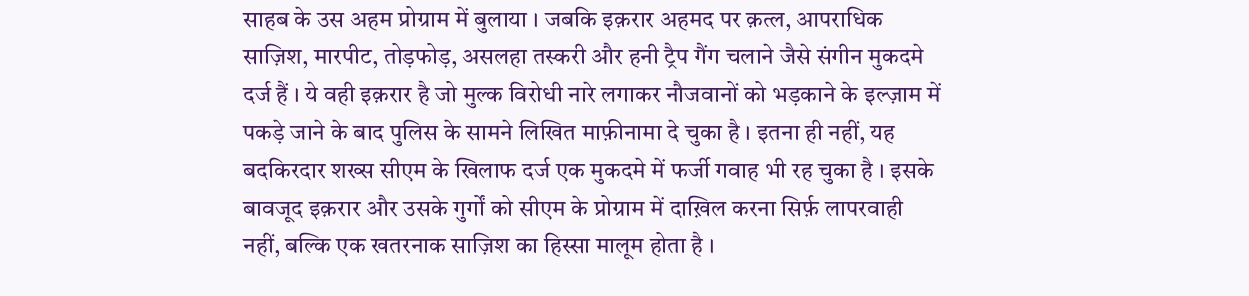साहब के उस अहम प्रोग्राम में बुलाया । जबकि इक़रार अहमद पर क़त्ल, आपराधिक साज़िश, मारपीट, तोड़फोड़, असलहा तस्करी और हनी ट्रैप गैंग चलाने जैसे संगीन मुकदमे दर्ज हैं । ये वही इक़रार है जो मुल्क विरोधी नारे लगाकर नौजवानों को भड़काने के इल्ज़ाम में पकड़े जाने के बाद पुलिस के सामने लिखित माफ़ीनामा दे चुका है । इतना ही नहीं, यह बदकिरदार शख्स सीएम के खिलाफ दर्ज एक मुकदमे में फर्जी गवाह भी रह चुका है । इसके बावजूद इक़रार और उसके गुर्गों को सीएम के प्रोग्राम में दाख़िल करना सिर्फ़ लापरवाही नहीं, बल्कि एक खतरनाक साज़िश का हिस्सा मालूम होता है ।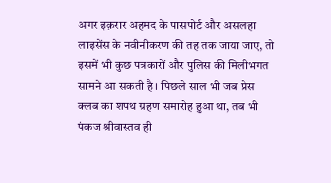अगर इक़रार अहमद के पासपोर्ट और असलहा लाइसेंस के नवीनीकरण की तह तक जाया जाए, तो इसमें भी कुछ पत्रकारों और पुलिस की मिलीभगत सामने आ सकती है । पिछले साल भी जब प्रेस क्लब का शपथ ग्रहण समारोह हुआ था, तब भी पंकज श्रीवास्तव ही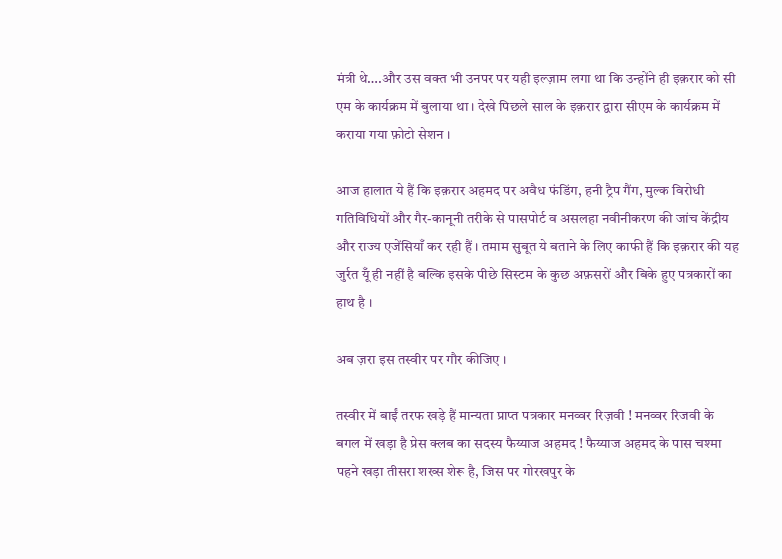मंत्री थे….और उस वक्त भी उनपर पर यही इल्ज़ाम लगा था कि उन्होंने ही इक़रार को सी एम के कार्यक्रम में बुलाया था । देखे पिछले साल के इक़रार द्वारा सीएम के कार्यक्रम में कराया गया फ़ोटो सेशन ।

आज हालात ये हैं कि इक़रार अहमद पर अवैध फंडिंग, हनी ट्रैप गैंग, मुल्क विरोधी गतिविधियों और गैर-कानूनी तरीके से पासपोर्ट व असलहा नवीनीकरण की जांच केंद्रीय और राज्य एजेंसियाँ कर रही हैं । तमाम सुबूत ये बताने के लिए काफी हैं कि इक़रार की यह जुर्रत यूँ ही नहीं है बल्कि इसके पीछे सिस्टम के कुछ अफ़सरों और बिके हुए पत्रकारों का हाथ है ।

अब ज़रा इस तस्वीर पर गौर कीजिए ।

तस्वीर में बाईं तरफ खड़े हैं मान्यता प्राप्त पत्रकार मनव्वर रिज़वी ! मनव्वर रिजवी के बगल में खड़ा है प्रेस क्लब का सदस्य फैय्याज अहमद ! फैय्याज अहमद के पास चश्मा पहने खड़ा तीसरा शख्स शेरू है, जिस पर गोरखपुर के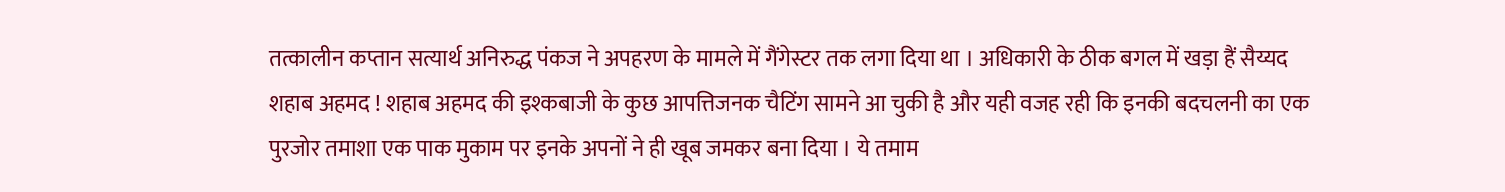तत्कालीन कप्तान सत्यार्थ अनिरुद्ध पंकज ने अपहरण के मामले में गैंगेस्टर तक लगा दिया था । अधिकारी के ठीक बगल में खड़ा हैं सैय्यद शहाब अहमद ! शहाब अहमद की इश्कबाजी के कुछ आपत्तिजनक चैटिंग सामने आ चुकी है और यही वजह रही कि इनकी बदचलनी का एक पुरजोर तमाशा एक पाक मुकाम पर इनके अपनों ने ही खूब जमकर बना दिया । ये तमाम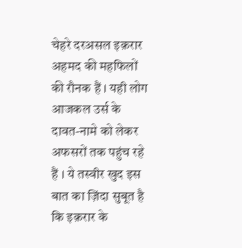चेहरे दरअसल इक़रार अहमद की महफिलों की रौनक हैं । यही लोग आजकल उर्स के दावत-नामे को लेकर अफसरों तक पहुंच रहे हैं । ये तस्वीर खुद इस बात का ज़िंदा सुबूत है कि इक़रार के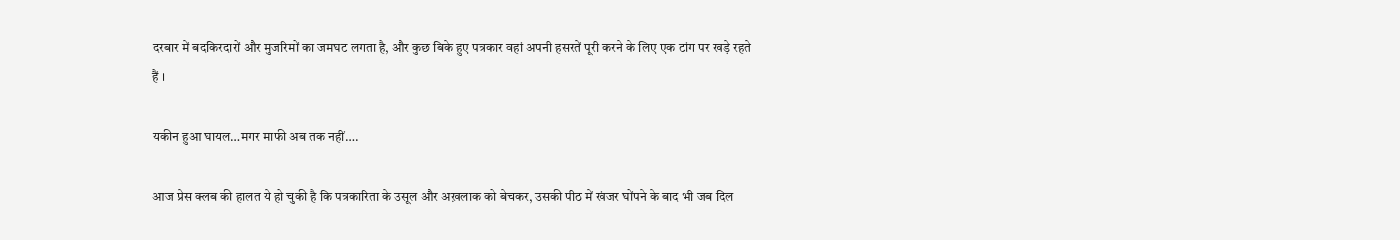दरबार में बदकिरदारों और मुजरिमों का जमघट लगता है, और कुछ बिके हुए पत्रकार वहां अपनी हसरतें पूरी करने के लिए एक टांग पर खड़े रहते हैं ।

यकीन हुआ घायल…मगर माफी अब तक नहीं….

आज प्रेस क्लब की हालत ये हो चुकी है कि पत्रकारिता के उसूल और अख़लाक को बेचकर, उसकी पीठ में खंजर घोंपने के बाद भी जब दिल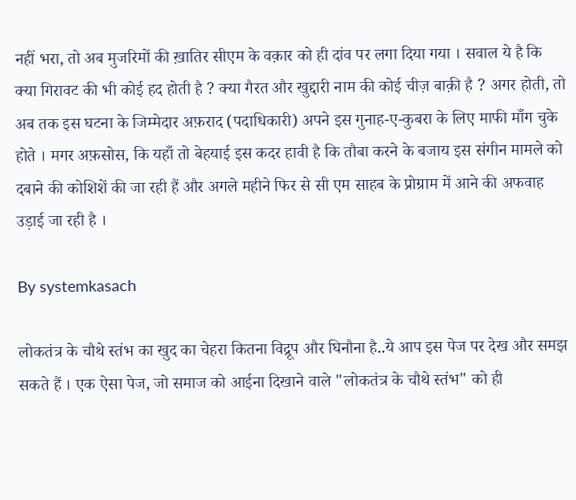नहीं भरा, तो अब मुजरिमों की ख़ातिर सीएम के वक़ार को ही दांव पर लगा दिया गया । सवाल ये है कि क्या गिरावट की भी कोई हद होती है ? क्या गैरत और खुद्दारी नाम की कोई चीज़ बाक़ी है ? अगर होती, तो अब तक इस घटना के जिम्मेदार अफ़राद (पदाधिकारी) अपने इस गुनाह-ए-कुबरा के लिए माफी माँग चुके होते । मगर अफ़सोस, कि यहाँ तो बेहयाई इस कदर हावी है कि तौबा करने के बजाय इस संगीन मामले को दबाने की कोशिशें की जा रही हैं और अगले महीने फिर से सी एम साहब के प्रोग्राम में आने की अफवाह उड़ाई जा रही है ।

By systemkasach

लोकतंत्र के चौथे स्तंभ का खुद का चेहरा कितना विद्रूप और घिनौना है..ये आप इस पेज पर देख और समझ सकते हैं । एक ऐसा पेज, जो समाज को आईना दिखाने वाले "लोकतंत्र के चौथे स्तंभ" को ही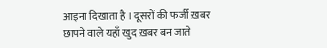आइना दिखाता है । दूसरों की फर्जी ख़बर छापने वाले यहाँ खुद ख़बर बन जाते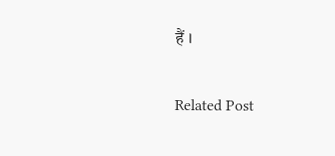हैं ।

Related Post